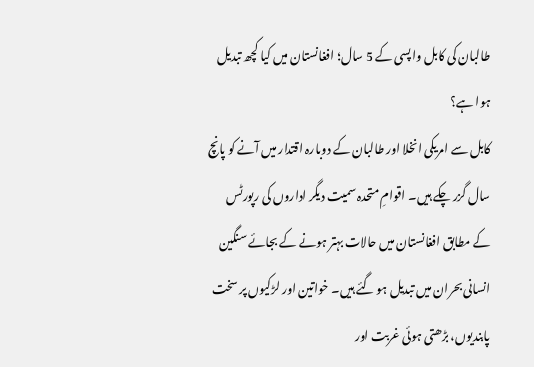طالبان کی کابل واپسی کے 5 سال؛ افغانستان میں کیا کچھ تبدیل ہوا ہے؟
کابل سے امریکی انخلا اور طالبان کے دوبارہ اقتدار میں آنے کو پانچ سال گزر چکے ہیں۔ اقوامِ متحدہ سمیت دیگر اداروں کی رپورٹس کے مطابق افغانستان میں حالات بہتر ہونے کے بجائے سنگین انسانی بحران میں تبدیل ہو گئے ہیں۔ خواتین اور لڑکیوں پر سخت پابندیوں، بڑھتی ہوئی غربت اور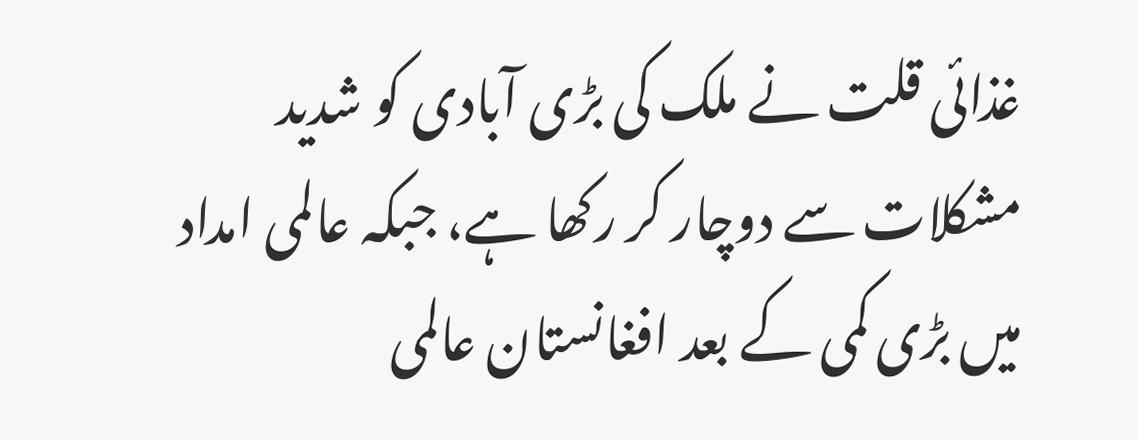غذائی قلت نے ملک کی بڑی آبادی کو شدید مشکلات سے دوچار کر رکھا ہے، جبکہ عالمی امداد میں بڑی کمی کے بعد افغانستان عالمی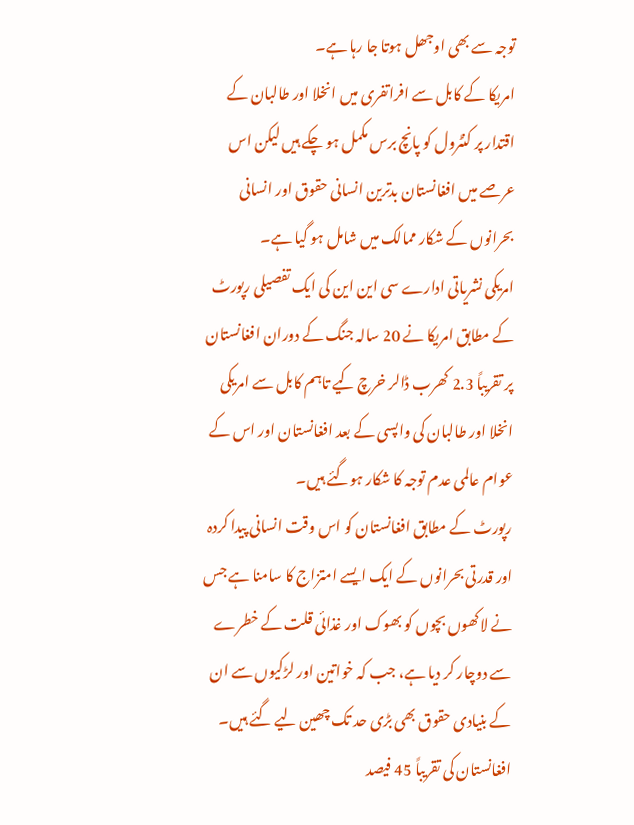توجہ سے بھی اوجھل ہوتا جا رہا ہے۔
امریکا کے کابل سے افراتفری میں انخلا اور طالبان کے اقتدار پر کنٹرول کو پانچ برس مکمل ہو چکے ہیں لیکن اس عرصے میں افغانستان بدترین انسانی حقوق اور انسانی بحرانوں کے شکار ممالک میں شامل ہو گیا ہے۔
امریکی نشریاتی ادارے سی این این کی ایک تفصیلی رپورٹ کے مطابق امریکا نے 20 سالہ جنگ کے دوران افغانستان پر تقریباً 2.3 کھرب ڈالر خرچ کیے تاہم کابل سے امریکی انخلا اور طالبان کی واپسی کے بعد افغانستان اور اس کے عوام عالمی عدم توجہ کا شکار ہوگئے ہیں۔
رپورٹ کے مطابق افغانستان کو اس وقت انسانی پیدا کردہ اور قدرتی بحرانوں کے ایک ایسے امتزاج کا سامنا ہے جس نے لاکھوں بچوں کو بھوک اور غذائی قلت کے خطرے سے دوچار کر دیا ہے، جب کہ خواتین اور لڑکیوں سے ان کے بنیادی حقوق بھی بڑی حد تک چھین لیے گئے ہیں۔
افغانستان کی تقریباً 45 فیصد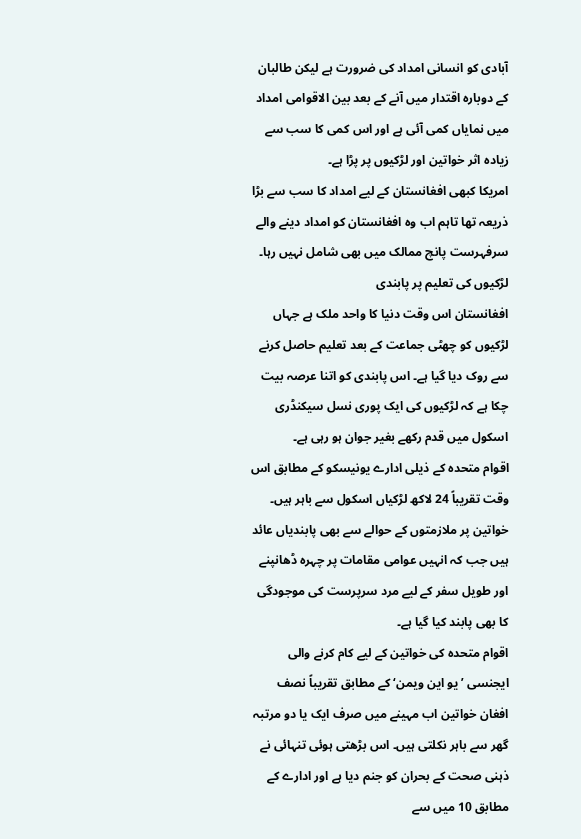آبادی کو انسانی امداد کی ضرورت ہے لیکن طالبان کے دوبارہ اقتدار میں آنے کے بعد بین الاقوامی امداد میں نمایاں کمی آئی ہے اور اس کمی کا سب سے زیادہ اثر خواتین اور لڑکیوں پر پڑا ہے۔
امریکا کبھی افغانستان کے لیے امداد کا سب سے بڑا ذریعہ تھا تاہم اب وہ افغانستان کو امداد دینے والے سرفہرست پانچ ممالک میں بھی شامل نہیں رہا۔
لڑکیوں کی تعلیم پر پابندی
افغانستان اس وقت دنیا کا واحد ملک ہے جہاں لڑکیوں کو چھٹی جماعت کے بعد تعلیم حاصل کرنے سے روک دیا گیا ہے۔ اس پابندی کو اتنا عرصہ بیت چکا ہے کہ لڑکیوں کی ایک پوری نسل سیکنڈری اسکول میں قدم رکھے بغیر جوان ہو رہی ہے۔
اقوام متحدہ کے ذیلی ادارے یونیسکو کے مطابق اس وقت تقریباً 24 لاکھ لڑکیاں اسکول سے باہر ہیں۔
خواتین پر ملازمتوں کے حوالے سے بھی پابندیاں عائد ہیں جب کہ انہیں عوامی مقامات پر چہرہ ڈھانپنے اور طویل سفر کے لیے مرد سرپرست کی موجودگی کا بھی پابند کیا گیا ہے۔
اقوام متحدہ کی خواتین کے لیے کام کرنے والی ایجنسی ’یو این ویمن‘ کے مطابق تقریباً نصف افغان خواتین اب مہینے میں صرف ایک یا دو مرتبہ گھر سے باہر نکلتی ہیں۔ اس بڑھتی ہوئی تنہائی نے ذہنی صحت کے بحران کو جنم دیا ہے اور ادارے کے مطابق 10 میں سے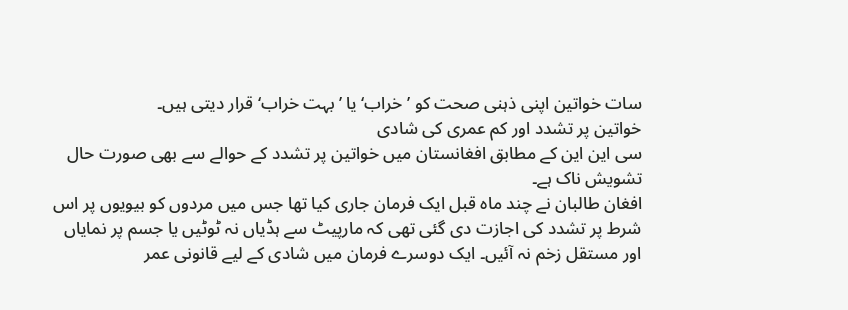سات خواتین اپنی ذہنی صحت کو ’خراب‘ یا ’بہت خراب‘ قرار دیتی ہیں۔
خواتین پر تشدد اور کم عمری کی شادی
سی این این کے مطابق افغانستان میں خواتین پر تشدد کے حوالے سے بھی صورت حال تشویش ناک ہے۔
افغان طالبان نے چند ماہ قبل ایک فرمان جاری کیا تھا جس میں مردوں کو بیویوں پر اس شرط پر تشدد کی اجازت دی گئی تھی کہ مارپیٹ سے ہڈیاں نہ ٹوٹیں یا جسم پر نمایاں اور مستقل زخم نہ آئیں۔ ایک دوسرے فرمان میں شادی کے لیے قانونی عمر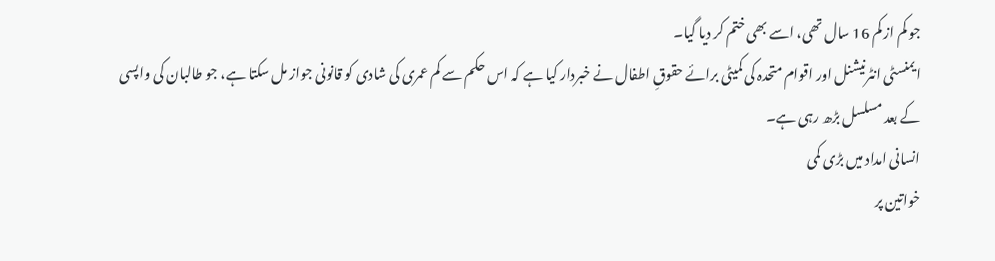جو کم از کم 16 سال تھی، اسے بھی ختم کر دیا گیا۔
ایمنسٹی انٹرنیشنل اور اقوام متحدہ کی کمیٹی برائے حقوقِ اطفال نے خبردار کیا ہے کہ اس حکم سے کم عمری کی شادی کو قانونی جواز مل سکتا ہے، جو طالبان کی واپسی کے بعد مسلسل بڑھ رہی ہے۔
انسانی امداد میں بڑی کمی
خواتین پر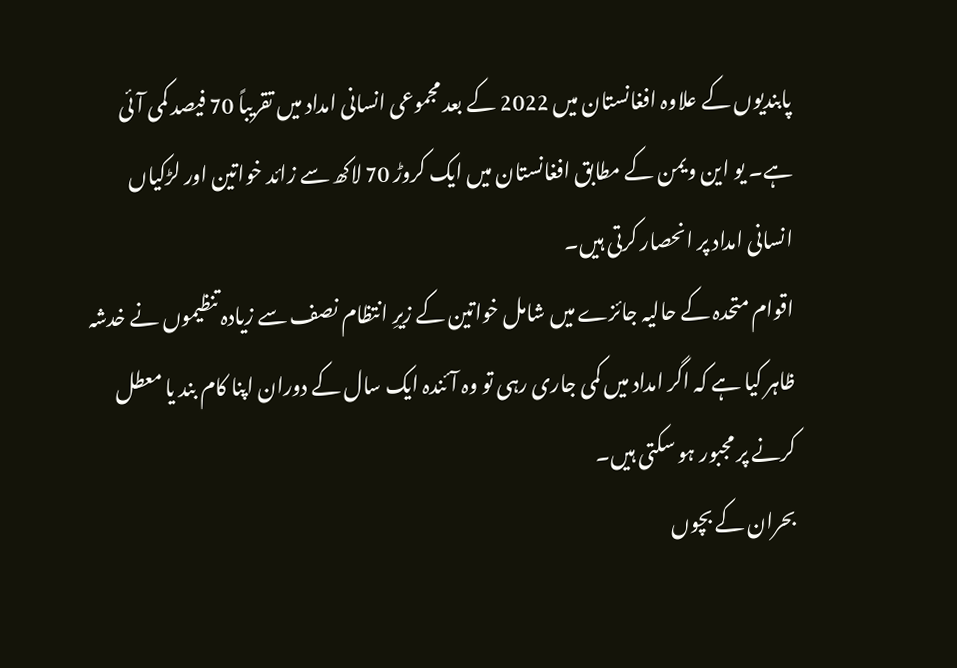پابندیوں کے علاوہ افغانستان میں 2022 کے بعد مجموعی انسانی امداد میں تقریباً 70 فیصد کمی آئی ہے۔ یو این ویمن کے مطابق افغانستان میں ایک کروڑ 70 لاکھ سے زائد خواتین اور لڑکیاں انسانی امداد پر انحصار کرتی ہیں۔
اقوام متحدہ کے حالیہ جائزے میں شامل خواتین کے زیرِ انتظام نصف سے زیادہ تنظیموں نے خدشہ ظاہر کیا ہے کہ اگر امداد میں کمی جاری رہی تو وہ آئندہ ایک سال کے دوران اپنا کام بند یا معطل کرنے پر مجبور ہو سکتی ہیں۔
بحران کے بچوں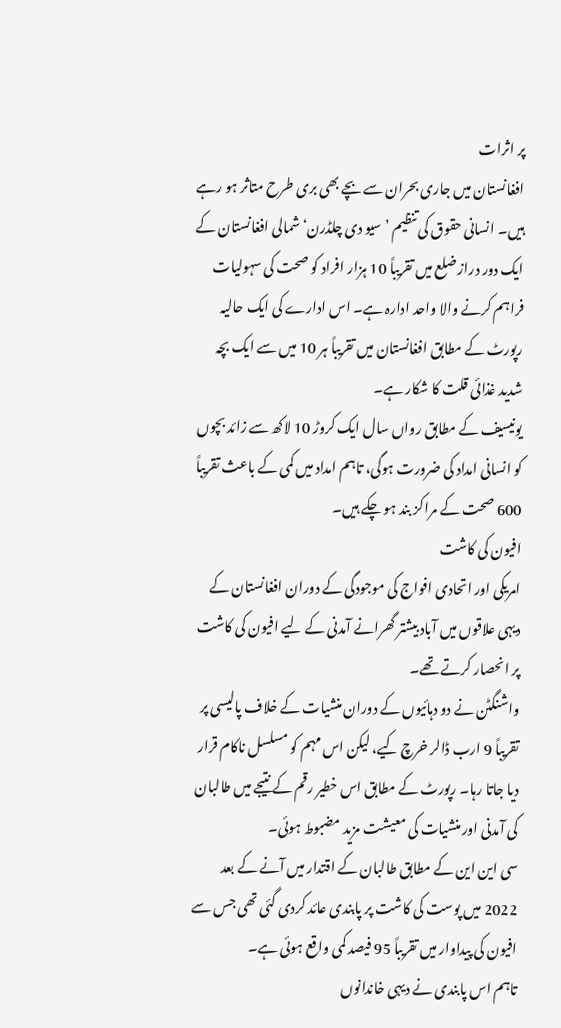پر اثرات
افغانستان میں جاری بحران سے بچے بھی بری طرح متاثر ہو رہے ہیں۔ انسانی حقوق کی تنظیم ’سیو دی چلڈرن‘ شمالی افغانستان کے ایک دور دراز ضلع میں تقریباً 10 ہزار افراد کو صحت کی سہولیات فراہم کرنے والا واحد ادارہ ہے۔ اس ادارے کی ایک حالیہ رپورٹ کے مطابق افغانستان میں تقریباً ہر 10 میں سے ایک بچہ شدید غذائی قلت کا شکار ہے۔
یونیسیف کے مطابق رواں سال ایک کروڑ 10 لاکھ سے زائد بچوں کو انسانی امداد کی ضرورت ہوگی، تاہم امداد میں کمی کے باعث تقریباً 600 صحت کے مراکز بند ہو چکے ہیں۔
افیون کی کاشت
امریکی اور اتحادی افواج کی موجودگی کے دوران افغانستان کے دیہی علاقوں میں آباد بیشتر گھرانے آمدنی کے لیے افیون کی کاشت پر انحصار کرتے تھے۔
واشنگٹن نے دو دہائیوں کے دوران منشیات کے خلاف پالیسی پر تقریباً 9 ارب ڈالر خرچ کیے، لیکن اس مہم کو مسلسل ناکام قرار دیا جاتا رہا۔ رپورٹ کے مطابق اس خطیر رقم کے نتیجے میں طالبان کی آمدنی اور منشیات کی معیشت مزید مضبوط ہوئی۔
سی این این کے مطابق طالبان کے اقتدار میں آنے کے بعد 2022 میں پوست کی کاشت پر پابندی عائد کردی گئی تھی جس سے افیون کی پیداوار میں تقریباً 95 فیصد کمی واقع ہوئی ہے۔
تاہم اس پابندی نے دیہی خاندانوں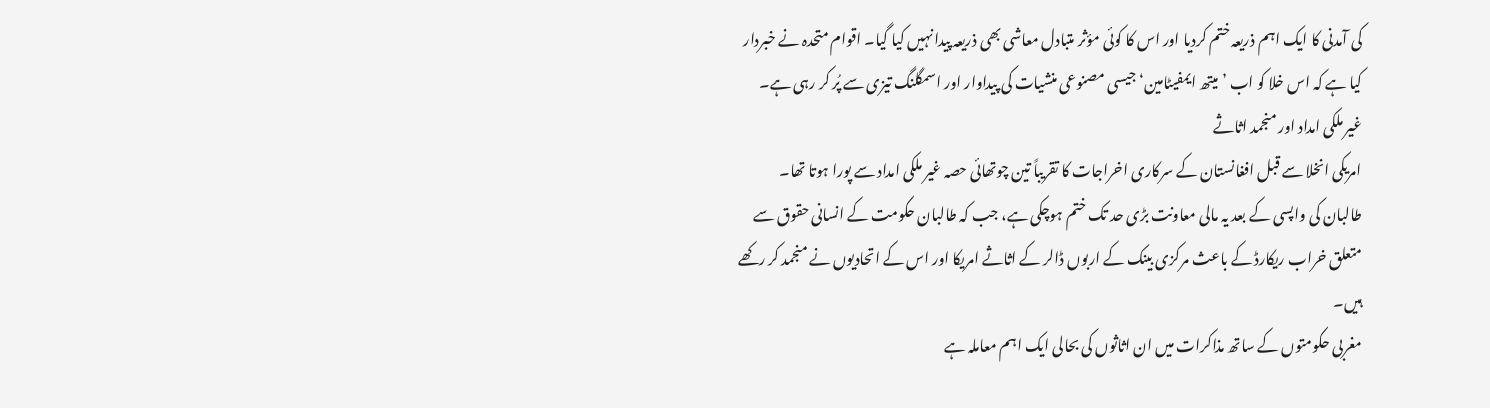کی آمدنی کا ایک اہم ذریعہ ختم کردیا اور اس کا کوئی مؤثر متبادل معاشی بھی ذریعہ پیدا نہیں کیا گیا۔ اقوام متحدہ نے خبردار کیا ہے کہ اس خلا کو اب ’میتھ ایمفیٹامین‘ جیسی مصنوعی منشیات کی پیداوار اور اسمگلنگ تیزی سے پُر کر رہی ہے۔
غیر ملکی امداد اور منجمد اثاثے
امریکی انخلا سے قبل افغانستان کے سرکاری اخراجات کا تقریباً تین چوتھائی حصہ غیر ملکی امداد سے پورا ہوتا تھا۔ طالبان کی واپسی کے بعد یہ مالی معاونت بڑی حد تک ختم ہوچکی ہے، جب کہ طالبان حکومت کے انسانی حقوق سے متعلق خراب ریکارڈ کے باعث مرکزی بینک کے اربوں ڈالر کے اثاثے امریکا اور اس کے اتحادیوں نے منجمد کر رکھے ہیں۔
مغربی حکومتوں کے ساتھ مذاکرات میں ان اثاثوں کی بحالی ایک اہم معاملہ ہے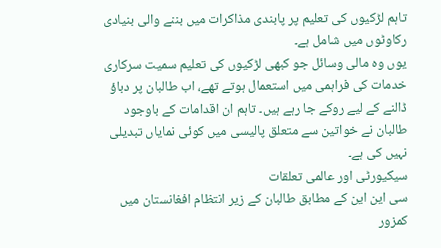تاہم لڑکیوں کی تعلیم پر پابندی مذاکرات میں بننے والی بنیادی رکاوٹوں میں شامل ہے۔
یوں وہ مالی وسائل جو کبھی لڑکیوں کی تعلیم سمیت سرکاری خدمات کی فراہمی میں استعمال ہوتے تھے، اب طالبان پر دباؤ ڈالنے کے لیے روکے جا رہے ہیں۔ تاہم ان اقدامات کے باوجود طالبان نے خواتین سے متعلق پالیسی میں کوئی نمایاں تبدیلی نہیں کی ہے۔
سیکیورٹی اور عالمی تعلقات
سی این این کے مطابق طالبان کے زیر انتظام افغانستان میں کمزور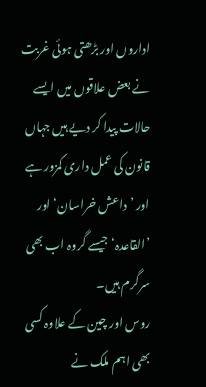اداروں اور بڑھتی ہوئی غربت نے بعض علاقوں میں ایسے حالات پیدا کر دیے ہیں جہاں قانون کی عمل داری کمزور ہے اور ’داعش خراسان‘ اور ’القاعدہ‘ جیسے گروہ اب بھی سرگرم ہیں۔
روس اور چین کے علاوہ کسی بھی اہم ملک نے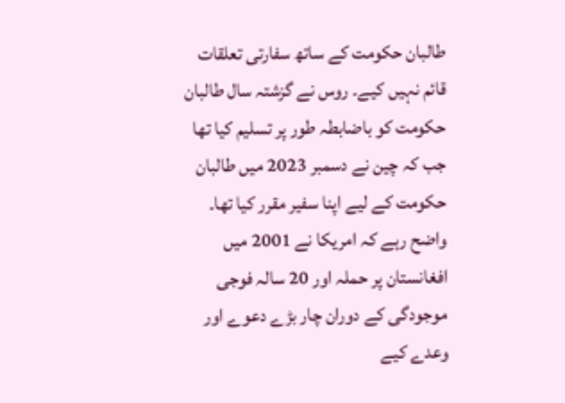طالبان حکومت کے ساتھ سفارتی تعلقات قائم نہیں کیے۔ روس نے گزشتہ سال طالبان حکومت کو باضابطہ طور پر تسلیم کیا تھا جب کہ چین نے دسمبر 2023 میں طالبان حکومت کے لیے اپنا سفیر مقرر کیا تھا۔
واضح رہے کہ امریکا نے 2001 میں افغانستان پر حملہ اور 20 سالہ فوجی موجودگی کے دوران چار بڑے دعوے اور وعدے کیے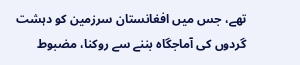تھے، جس میں افغانستان سرزمین کو دہشت گردوں کی آماجگاہ بننے سے روکنا، مضبوط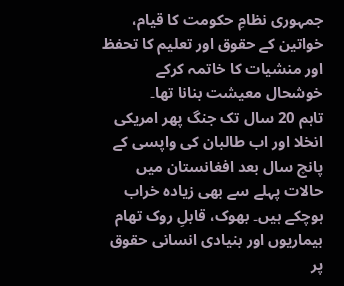جمہوری نظامِ حکومت کا قیام، خواتین کے حقوق اور تعلیم کا تحفظ اور منشیات کا خاتمہ کرکے خوشحال معیشت بنانا تھا۔
تاہم 20 سال تک جنگ پھر امریکی انخلا اور اب طالبان کی واپسی کے پانچ سال بعد افغانستان میں حالات پہلے سے بھی زیادہ خراب ہوچکے ہیں۔ بھوک، قابلِ روک تھام بیماریوں اور بنیادی انسانی حقوق پر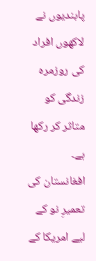پابندیوں نے لاکھوں افراد کی روزمرہ زندگی کو متاثر کر رکھا ہے۔
افغانستان کی تعمیرِ نو کے لیے امریکا کے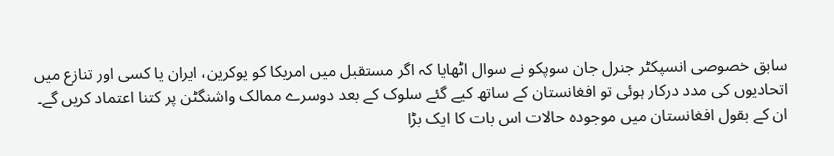سابق خصوصی انسپکٹر جنرل جان سوپکو نے سوال اٹھایا کہ اگر مستقبل میں امریکا کو یوکرین، ایران یا کسی اور تنازع میں اتحادیوں کی مدد درکار ہوئی تو افغانستان کے ساتھ کیے گئے سلوک کے بعد دوسرے ممالک واشنگٹن پر کتنا اعتماد کریں گے۔
ان کے بقول افغانستان میں موجودہ حالات اس بات کا ایک بڑا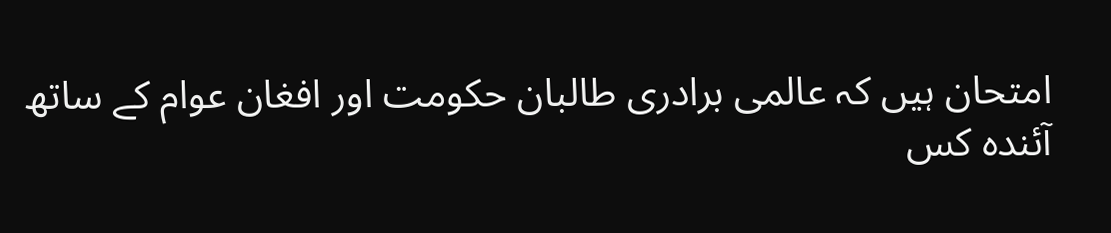امتحان ہیں کہ عالمی برادری طالبان حکومت اور افغان عوام کے ساتھ آئندہ کس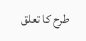طرح کا تعلق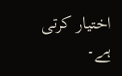اختیار کرتی ہے۔